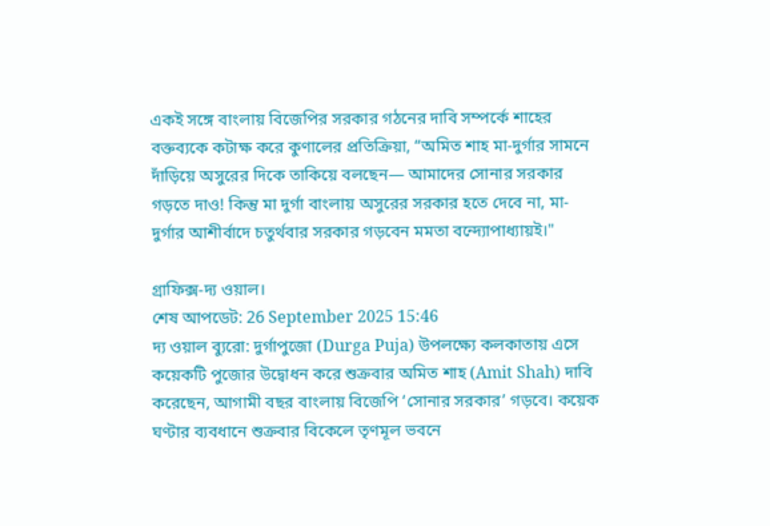একই সঙ্গে বাংলায় বিজেপির সরকার গঠনের দাবি সম্পর্কে শাহের বক্তব্যকে কটাক্ষ করে কুণালের প্রতিক্রিয়া, “অমিত শাহ মা-দুর্গার সামনে দাঁড়িয়ে অসুরের দিকে তাকিয়ে বলছেন— আমাদের সোনার সরকার গড়তে দাও! কিন্তু মা দুর্গা বাংলায় অসুরের সরকার হতে দেবে না, মা-দুর্গার আশীর্বাদে চতুর্থবার সরকার গড়বেন মমতা বন্দ্যোপাধ্যায়ই।"

গ্রাফিক্স-দ্য ওয়াল।
শেষ আপডেট: 26 September 2025 15:46
দ্য ওয়াল ব্যুরো: দুর্গাপুজো (Durga Puja) উপলক্ষ্যে কলকাতায় এসে কয়েকটি পুজোর উদ্বোধন করে শুক্রবার অমিত শাহ (Amit Shah) দাবি করেছেন, আগামী বছর বাংলায় বিজেপি ‘সোনার সরকার’ গড়বে। কয়েক ঘণ্টার ব্যবধানে শুক্রবার বিকেলে তৃণমূল ভবনে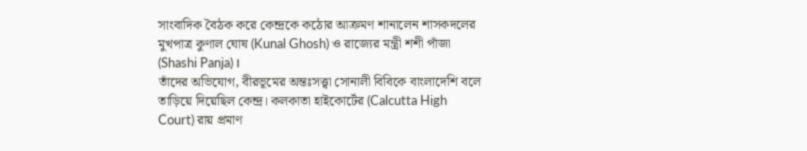সাংবাদিক বৈঠক করে কেন্দ্রকে কঠোর আক্রমণ শানালেন শাসকদলের মুখপাত্র কুণাল ঘোষ (Kunal Ghosh) ও রাজ্যের মন্ত্রী শশী পাঁজা (Shashi Panja)।
তাঁদের অভিযোগ, বীরভূমের অন্তঃসত্ত্বা সোনালী বিবিকে বাংলাদেশি বলে তাড়িয়ে দিয়েছিল কেন্দ্র। কলকাতা হাইকোর্টের (Calcutta High Court) রায় প্রমাণ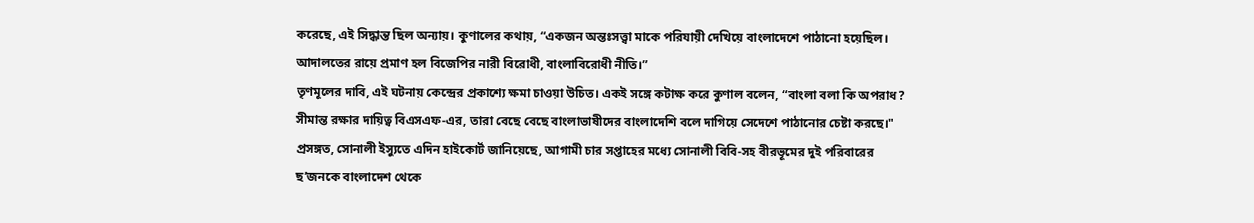করেছে, এই সিদ্ধান্ত ছিল অন্যায়। কুণালের কথায়, “একজন অন্তঃসত্ত্বা মাকে পরিযায়ী দেখিয়ে বাংলাদেশে পাঠানো হয়েছিল। আদালতের রায়ে প্রমাণ হল বিজেপির নারী বিরোধী, বাংলাবিরোধী নীতি।”
তৃণমূলের দাবি, এই ঘটনায় কেন্দ্রের প্রকাশ্যে ক্ষমা চাওয়া উচিত। একই সঙ্গে কটাক্ষ করে কুণাল বলেন, “বাংলা বলা কি অপরাধ? সীমান্ত রক্ষার দায়িত্ব বিএসএফ-এর, তারা বেছে বেছে বাংলাভাষীদের বাংলাদেশি বলে দাগিয়ে সেদেশে পাঠানোর চেষ্টা করছে।"
প্রসঙ্গত, সোনালী ইস্যুতে এদিন হাইকোর্ট জানিয়েছে, আগামী চার সপ্তাহের মধ্যে সোনালী বিবি-সহ বীরভূমের দুই পরিবারের ছ’জনকে বাংলাদেশ থেকে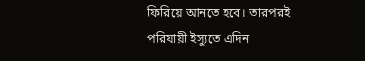ফিরিয়ে আনতে হবে। তারপরই পরিযায়ী ইস্যুতে এদিন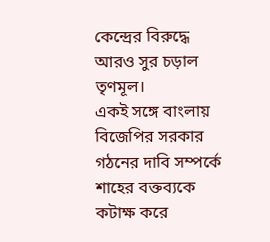কেন্দ্রের বিরুদ্ধে আরও সুর চড়াল তৃণমূল।
একই সঙ্গে বাংলায় বিজেপির সরকার গঠনের দাবি সম্পর্কে শাহের বক্তব্যকে কটাক্ষ করে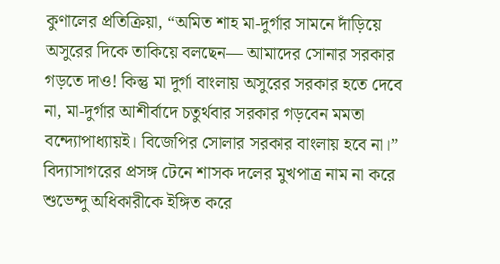কুণালের প্রতিক্রিয়া, “অমিত শাহ মা-দুর্গার সামনে দাঁড়িয়ে অসুরের দিকে তাকিয়ে বলছেন— আমাদের সোনার সরকার গড়তে দাও! কিন্তু মা দুর্গা বাংলায় অসুরের সরকার হতে দেবে না, মা-দুর্গার আশীর্বাদে চতুর্থবার সরকার গড়বেন মমতা বন্দ্যোপাধ্যায়ই। বিজেপির সোলার সরকার বাংলায় হবে না।”
বিদ্যাসাগরের প্রসঙ্গ টেনে শাসক দলের মুখপাত্র নাম না করে শুভেন্দু অধিকারীকে ইঙ্গিত করে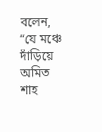বলেন, “যে মঞ্চে দাঁড়িয়ে অমিত শাহ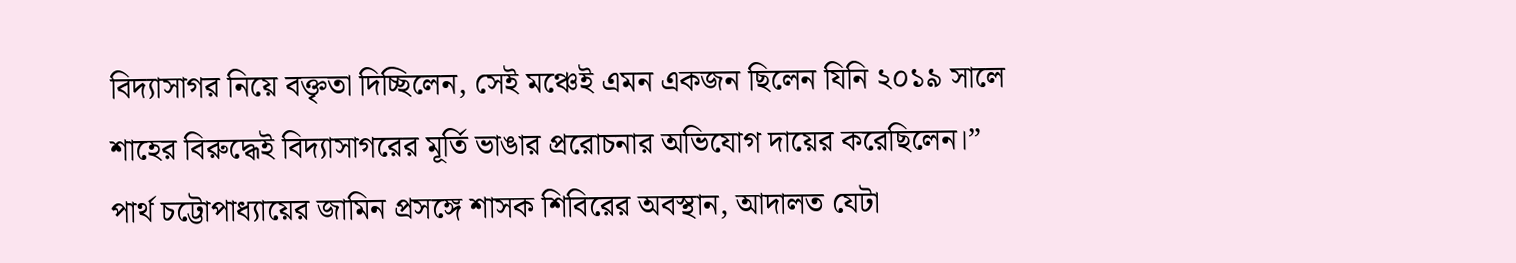বিদ্যাসাগর নিয়ে বক্তৃতা দিচ্ছিলেন, সেই মঞ্চেই এমন একজন ছিলেন যিনি ২০১৯ সালে শাহের বিরুদ্ধেই বিদ্যাসাগরের মূর্তি ভাঙার প্ররোচনার অভিযোগ দায়ের করেছিলেন।”
পার্থ চট্টোপাধ্যায়ের জামিন প্রসঙ্গে শাসক শিবিরের অবস্থান, আদালত যেটা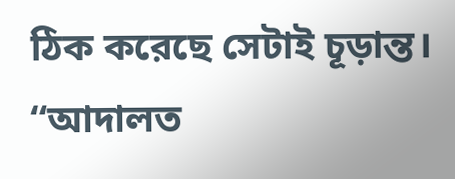ঠিক করেছে সেটাই চূড়ান্ত। “আদালত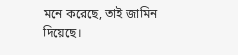মনে করেছে, তাই জামিন দিয়েছে।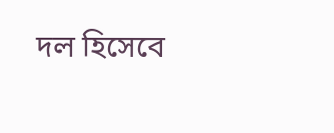দল হিসেবে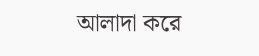আলাদা করে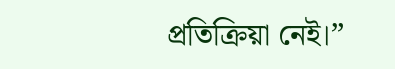প্রতিক্রিয়া নেই।”